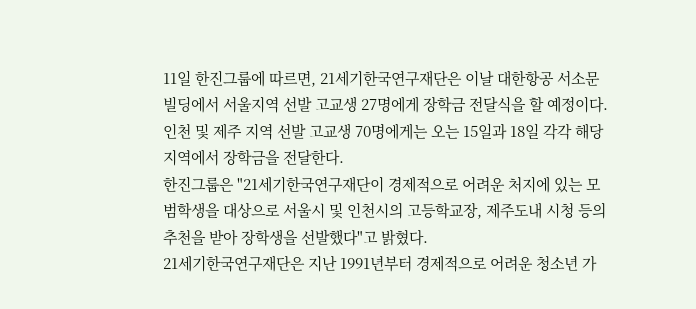11일 한진그룹에 따르면, 21세기한국연구재단은 이날 대한항공 서소문 빌딩에서 서울지역 선발 고교생 27명에게 장학금 전달식을 할 예정이다. 인천 및 제주 지역 선발 고교생 70명에게는 오는 15일과 18일 각각 해당 지역에서 장학금을 전달한다.
한진그룹은 "21세기한국연구재단이 경제적으로 어려운 처지에 있는 모범학생을 대상으로 서울시 및 인천시의 고등학교장, 제주도내 시청 등의 추천을 받아 장학생을 선발했다"고 밝혔다.
21세기한국연구재단은 지난 1991년부터 경제적으로 어려운 청소년 가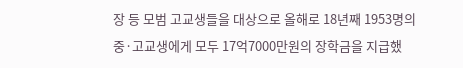장 등 모범 고교생들을 대상으로 올해로 18년째 1953명의 중·고교생에게 모두 17억7000만원의 장학금을 지급했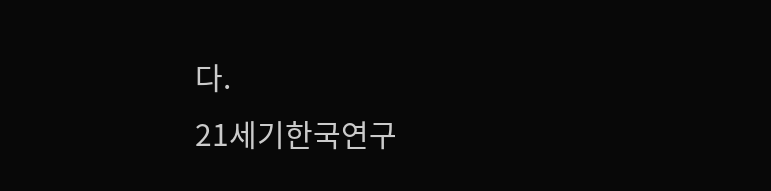다.
21세기한국연구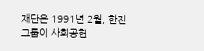재단은 1991년 2월, 한진그룹이 사회공헌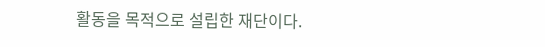활동을 목적으로 설립한 재단이다.